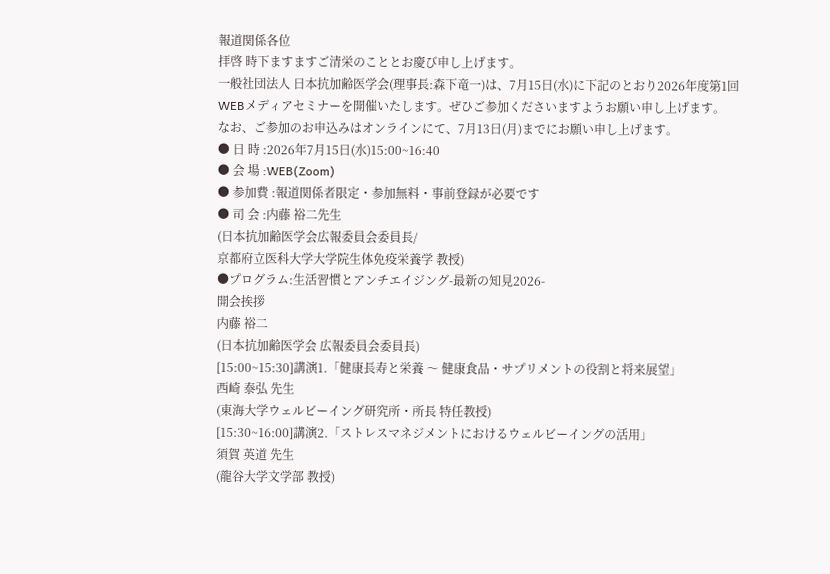報道関係各位
拝啓 時下ますますご清栄のこととお慶び申し上げます。
一般社団法人 日本抗加齢医学会(理事長:森下竜一)は、7月15日(水)に下記のとおり2026年度第1回WEBメディアセミナーを開催いたします。ぜひご参加くださいますようお願い申し上げます。
なお、ご参加のお申込みはオンラインにて、7月13日(月)までにお願い申し上げます。
● 日 時 :2026年7月15日(水)15:00~16:40
● 会 場 :WEB(Zoom)
● 参加費 :報道関係者限定・参加無料・事前登録が必要です
● 司 会 :内藤 裕二先生
(日本抗加齢医学会広報委員会委員長/
京都府立医科大学大学院生体免疫栄養学 教授)
●プログラム:生活習慣とアンチエイジング-最新の知見2026-
開会挨拶
内藤 裕二
(日本抗加齢医学会 広報委員会委員長)
[15:00~15:30]講演1.「健康長寿と栄養 〜 健康食品・サプリメントの役割と将来展望」
西崎 泰弘 先生
(東海大学ウェルビーイング研究所・所長 特任教授)
[15:30~16:00]講演2.「ストレスマネジメントにおけるウェルビーイングの活用」
須賀 英道 先生
(龍谷大学文学部 教授)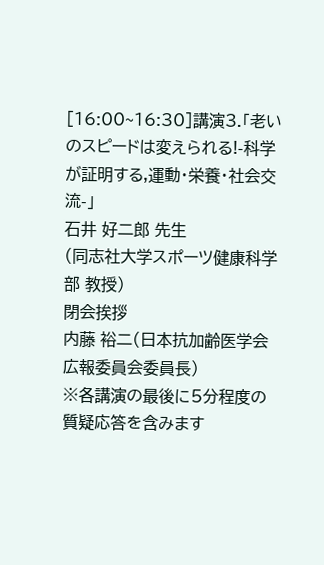[16:00~16:30]講演3.「老いのスピードは変えられる!-科学が証明する,運動・栄養・社会交流-」
石井 好二郎 先生
(同志社大学スポーツ健康科学部 教授)
閉会挨拶
内藤 裕二(日本抗加齢医学会 広報委員会委員長)
※各講演の最後に5分程度の質疑応答を含みます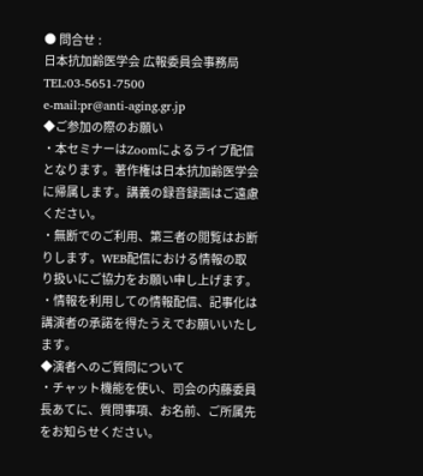● 問合せ :
日本抗加齢医学会 広報委員会事務局
TEL:03-5651-7500
e-mail:pr@anti-aging.gr.jp
◆ご参加の際のお願い
・本セミナーはZoomによるライブ配信となります。著作権は日本抗加齢医学会に帰属します。講義の録音録画はご遠慮ください。
・無断でのご利用、第三者の閲覧はお断りします。WEB配信における情報の取り扱いにご協力をお願い申し上げます。
・情報を利用しての情報配信、記事化は講演者の承諾を得たうえでお願いいたします。
◆演者へのご質問について
・チャット機能を使い、司会の内藤委員長あてに、質問事項、お名前、ご所属先をお知らせください。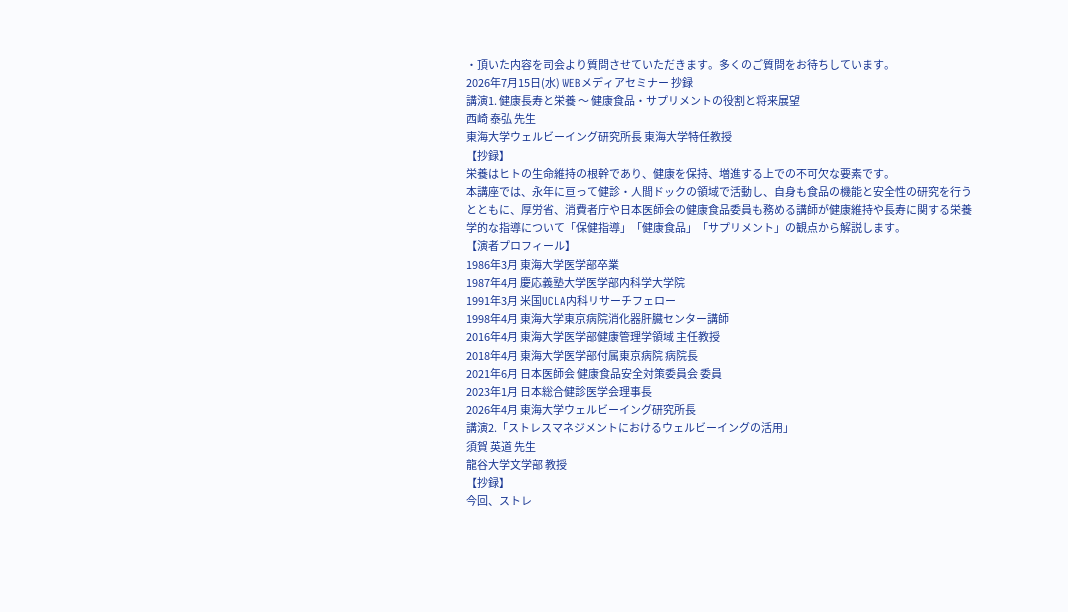・頂いた内容を司会より質問させていただきます。多くのご質問をお待ちしています。
2026年7月15日(水) WEBメディアセミナー 抄録
講演1. 健康長寿と栄養 〜 健康食品・サプリメントの役割と将来展望
西崎 泰弘 先生
東海大学ウェルビーイング研究所長 東海大学特任教授
【抄録】
栄養はヒトの生命維持の根幹であり、健康を保持、増進する上での不可欠な要素です。
本講座では、永年に亘って健診・人間ドックの領域で活動し、自身も食品の機能と安全性の研究を行うとともに、厚労省、消費者庁や日本医師会の健康食品委員も務める講師が健康維持や長寿に関する栄養学的な指導について「保健指導」「健康食品」「サプリメント」の観点から解説します。
【演者プロフィール】
1986年3月 東海大学医学部卒業
1987年4月 慶応義塾大学医学部内科学大学院
1991年3月 米国UCLA内科リサーチフェロー
1998年4月 東海大学東京病院消化器肝臓センター講師
2016年4月 東海大学医学部健康管理学領域 主任教授
2018年4月 東海大学医学部付属東京病院 病院長
2021年6月 日本医師会 健康食品安全対策委員会 委員
2023年1月 日本総合健診医学会理事長
2026年4月 東海大学ウェルビーイング研究所長
講演2.「ストレスマネジメントにおけるウェルビーイングの活用」
須賀 英道 先生
龍谷大学文学部 教授
【抄録】
今回、ストレ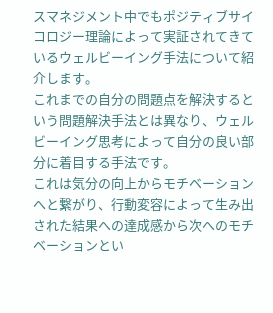スマネジメント中でもポジティブサイコロジー理論によって実証されてきているウェルビーイング手法について紹介します。
これまでの自分の問題点を解決するという問題解決手法とは異なり、ウェルビーイング思考によって自分の良い部分に着目する手法です。
これは気分の向上からモチベーションへと繋がり、行動変容によって生み出された結果への達成感から次へのモチベーションとい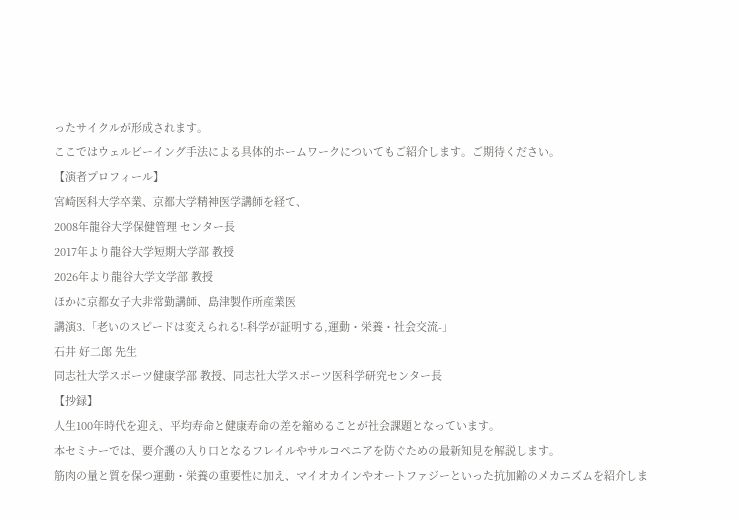ったサイクルが形成されます。
ここではウェルビーイング手法による具体的ホームワークについてもご紹介します。ご期待ください。
【演者プロフィール】
宮崎医科大学卒業、京都大学精神医学講師を経て、
2008年龍谷大学保健管理 センター長
2017年より龍谷大学短期大学部 教授
2026年より龍谷大学文学部 教授
ほかに京都女子大非常勤講師、島津製作所産業医
講演3.「老いのスピードは変えられる!-科学が証明する,運動・栄養・社会交流-」
石井 好二郎 先生
同志社大学スポーツ健康学部 教授、同志社大学スポーツ医科学研究センター長
【抄録】
人生100年時代を迎え、平均寿命と健康寿命の差を縮めることが社会課題となっています。
本セミナーでは、要介護の入り口となるフレイルやサルコペニアを防ぐための最新知見を解説します。
筋肉の量と質を保つ運動・栄養の重要性に加え、マイオカインやオートファジーといった抗加齢のメカニズムを紹介しま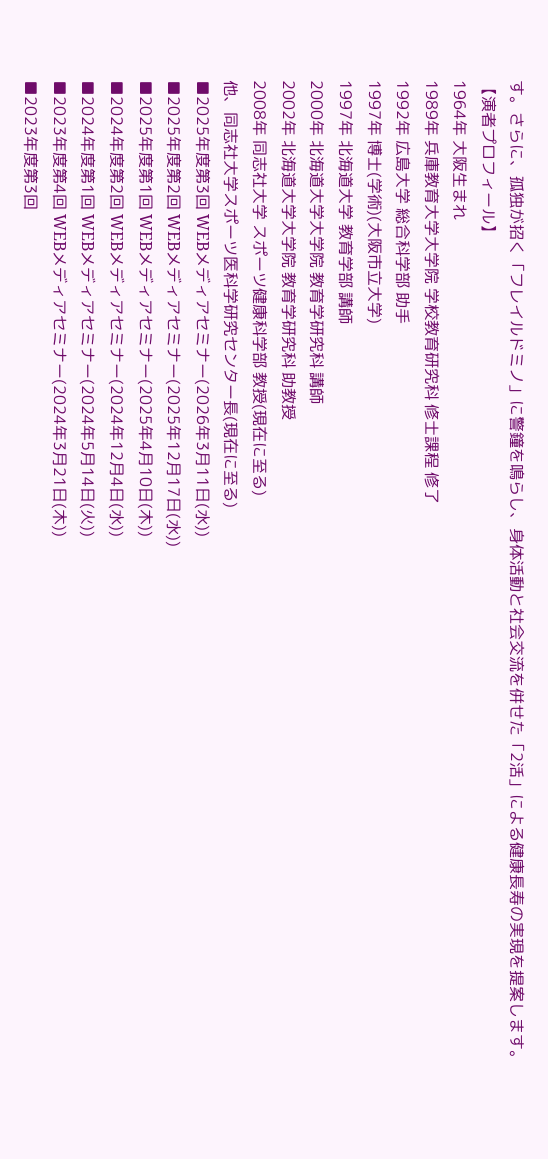す。さらに、孤独が招く「フレイルドミノ」に警鐘を鳴らし、身体活動と社会交流を併せた「2活」による健康長寿の実現を提案します。
【演者プロフィール】
1964年 大阪生まれ
1989年 兵庫教育大学大学院 学校教育研究科 修士課程 修了
1992年 広島大学 総合科学部 助手
1997年 博士(学術)(大阪市立大学)
1997年 北海道大学 教育学部 講師
2000年 北海道大学大学院 教育学研究科 講師
2002年 北海道大学大学院 教育学研究科 助教授
2008年 同志社大学 スポーツ健康科学部 教授(現在に至る)
他、同志社大学スポーツ医科学研究センター長(現在に至る)
■2025年度第3回 WEBメディアセミナー(2026年3月11日(水))
■2025年度第2回 WEBメディアセミナー(2025年12月17日(水))
■2025年度第1回 WEBメディアセミナー(2025年4月10日(木))
■2024年度第2回 WEBメディアセミナー(2024年12月4日(水))
■2024年度第1回 WEBメディアセミナー(2024年5月14日(火))
■2023年度第4回 WEBメディアセミナー(2024年3月21日(木))
■2023年度第3回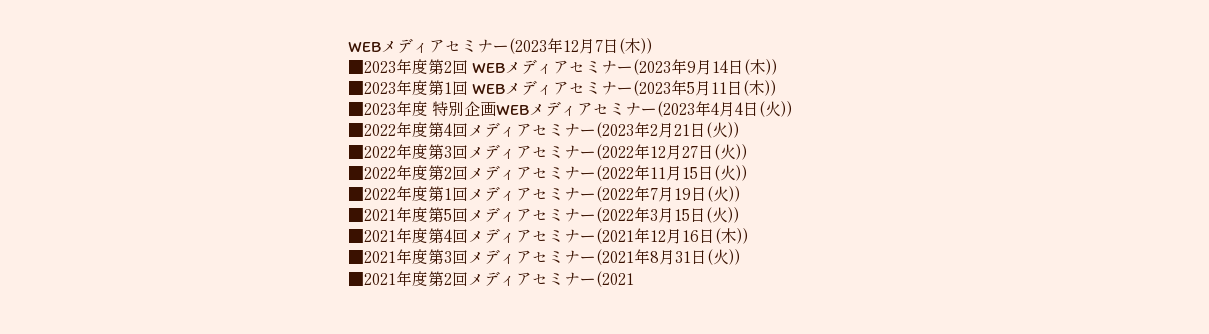WEBメディアセミナー(2023年12月7日(木))
■2023年度第2回 WEBメディアセミナー(2023年9月14日(木))
■2023年度第1回 WEBメディアセミナー(2023年5月11日(木))
■2023年度 特別企画WEBメディアセミナー(2023年4月4日(火))
■2022年度第4回メディアセミナー(2023年2月21日(火))
■2022年度第3回メディアセミナー(2022年12月27日(火))
■2022年度第2回メディアセミナー(2022年11月15日(火))
■2022年度第1回メディアセミナー(2022年7月19日(火))
■2021年度第5回メディアセミナー(2022年3月15日(火))
■2021年度第4回メディアセミナー(2021年12月16日(木))
■2021年度第3回メディアセミナー(2021年8月31日(火))
■2021年度第2回メディアセミナー(2021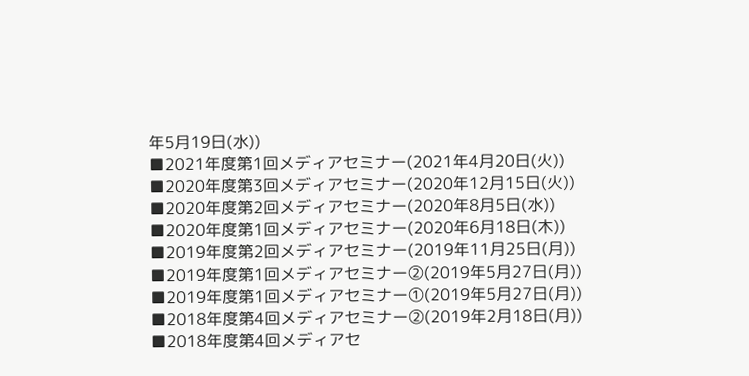年5月19日(水))
■2021年度第1回メディアセミナー(2021年4月20日(火))
■2020年度第3回メディアセミナー(2020年12月15日(火))
■2020年度第2回メディアセミナー(2020年8月5日(水))
■2020年度第1回メディアセミナー(2020年6月18日(木))
■2019年度第2回メディアセミナー(2019年11月25日(月))
■2019年度第1回メディアセミナー②(2019年5月27日(月))
■2019年度第1回メディアセミナー①(2019年5月27日(月))
■2018年度第4回メディアセミナー②(2019年2月18日(月))
■2018年度第4回メディアセ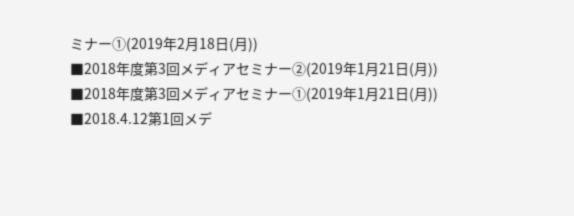ミナー①(2019年2月18日(月))
■2018年度第3回メディアセミナー②(2019年1月21日(月))
■2018年度第3回メディアセミナー①(2019年1月21日(月))
■2018.4.12第1回メデ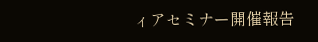ィアセミナー開催報告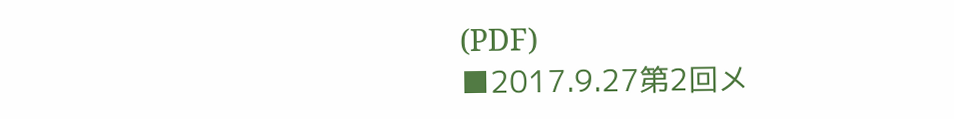(PDF)
■2017.9.27第2回メ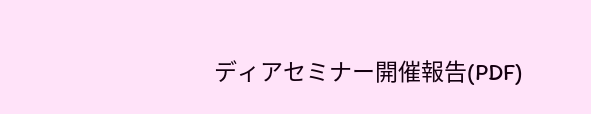ディアセミナー開催報告(PDF)